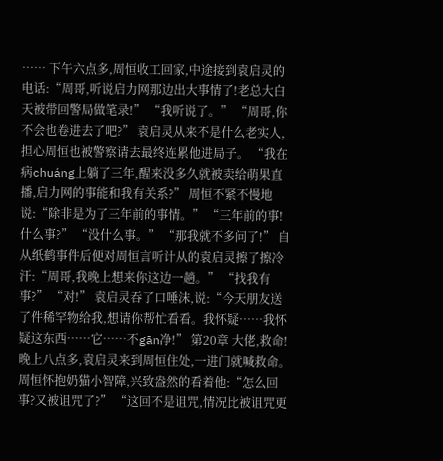…… 下午六点多,周恒收工回家,中途接到袁启灵的电话:“周哥,听说启力网那边出大事情了!老总大白天被带回警局做笔录!” “我听说了。” “周哥,你不会也卷进去了吧?” 袁启灵从来不是什么老实人,担心周恒也被警察请去最终连累他进局子。 “我在病chuáng上躺了三年,醒来没多久就被卖给萌果直播,启力网的事能和我有关系?” 周恒不紧不慢地说:“除非是为了三年前的事情。” “三年前的事!什么事?” “没什么事。” “那我就不多问了!” 自从纸鹤事件后便对周恒言听计从的袁启灵擦了擦冷汗:“周哥,我晚上想来你这边一趟。” “找我有事?” “对!” 袁启灵吞了口唾沫,说:“今天朋友送了件稀罕物给我,想请你帮忙看看。我怀疑……我怀疑这东西……它……不gān净!” 第20章 大佬,救命! 晚上八点多,袁启灵来到周恒住处,一进门就喊救命。 周恒怀抱奶猫小智障,兴致盎然的看着他:“怎么回事?又被诅咒了?” “这回不是诅咒,情况比被诅咒更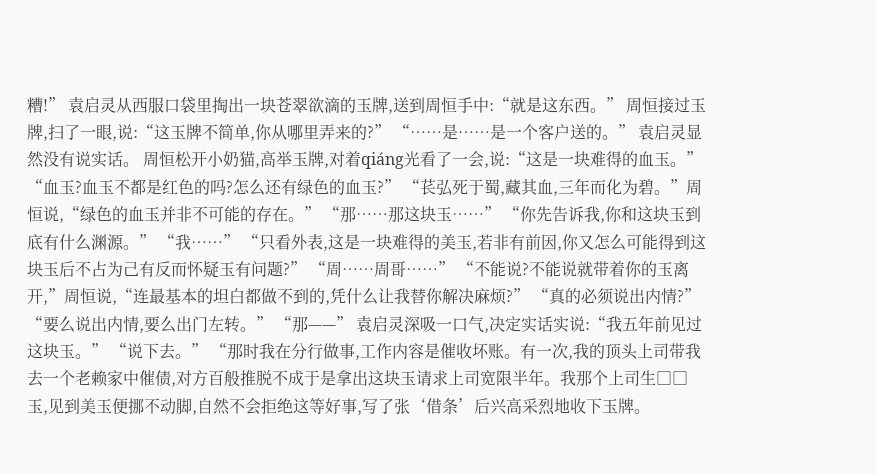糟!” 袁启灵从西服口袋里掏出一块苍翠欲滴的玉牌,送到周恒手中:“就是这东西。” 周恒接过玉牌,扫了一眼,说:“这玉牌不简单,你从哪里弄来的?” “……是……是一个客户送的。” 袁启灵显然没有说实话。 周恒松开小奶猫,高举玉牌,对着qiáng光看了一会,说:“这是一块难得的血玉。” “血玉?血玉不都是红色的吗?怎么还有绿色的血玉?” “苌弘死于蜀,藏其血,三年而化为碧。”周恒说,“绿色的血玉并非不可能的存在。” “那……那这块玉……” “你先告诉我,你和这块玉到底有什么渊源。” “我……” “只看外表,这是一块难得的美玉,若非有前因,你又怎么可能得到这块玉后不占为己有反而怀疑玉有问题?” “周……周哥……” “不能说?不能说就带着你的玉离开,”周恒说,“连最基本的坦白都做不到的,凭什么让我替你解决麻烦?” “真的必须说出内情?” “要么说出内情,要么出门左转。” “那——” 袁启灵深吸一口气,决定实话实说:“我五年前见过这块玉。” “说下去。” “那时我在分行做事,工作内容是催收坏账。有一次,我的顶头上司带我去一个老赖家中催债,对方百般推脱不成于是拿出这块玉请求上司宽限半年。我那个上司生□□玉,见到美玉便挪不动脚,自然不会拒绝这等好事,写了张‘借条’后兴高采烈地收下玉牌。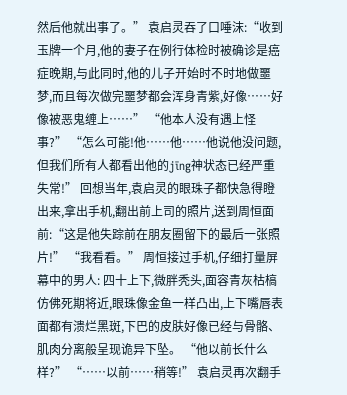然后他就出事了。” 袁启灵吞了口唾沫:“收到玉牌一个月,他的妻子在例行体检时被确诊是癌症晚期,与此同时,他的儿子开始时不时地做噩梦,而且每次做完噩梦都会浑身青紫,好像……好像被恶鬼缠上……” “他本人没有遇上怪事?” “怎么可能!他……他……他说他没问题,但我们所有人都看出他的jīng神状态已经严重失常!” 回想当年,袁启灵的眼珠子都快急得瞪出来,拿出手机,翻出前上司的照片,送到周恒面前:“这是他失踪前在朋友圈留下的最后一张照片!” “我看看。” 周恒接过手机,仔细打量屏幕中的男人: 四十上下,微胖秃头,面容青灰枯槁仿佛死期将近,眼珠像金鱼一样凸出,上下嘴唇表面都有溃烂黑斑,下巴的皮肤好像已经与骨骼、肌肉分离般呈现诡异下坠。 “他以前长什么样?” “……以前……稍等!” 袁启灵再次翻手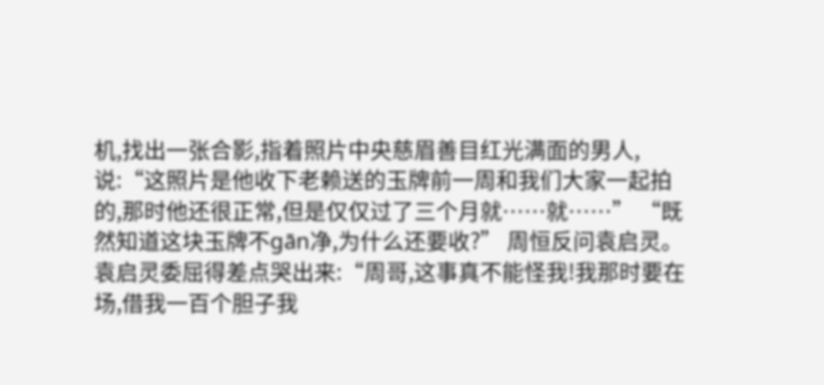机,找出一张合影,指着照片中央慈眉善目红光满面的男人,说:“这照片是他收下老赖送的玉牌前一周和我们大家一起拍的,那时他还很正常,但是仅仅过了三个月就……就……” “既然知道这块玉牌不gān净,为什么还要收?” 周恒反问袁启灵。 袁启灵委屈得差点哭出来:“周哥,这事真不能怪我!我那时要在场,借我一百个胆子我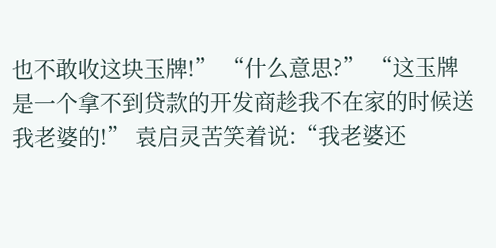也不敢收这块玉牌!” “什么意思?” “这玉牌是一个拿不到贷款的开发商趁我不在家的时候送我老婆的!” 袁启灵苦笑着说:“我老婆还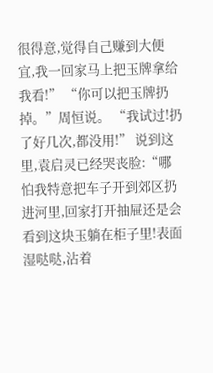很得意,觉得自己赚到大便宜,我一回家马上把玉牌拿给我看!” “你可以把玉牌扔掉。”周恒说。 “我试过!扔了好几次,都没用!” 说到这里,袁启灵已经哭丧脸:“哪怕我特意把车子开到郊区扔进河里,回家打开抽屉还是会看到这块玉躺在柜子里!表面湿哒哒,沾着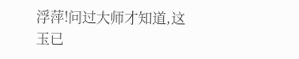浮萍!问过大师才知道,这玉已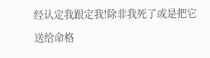经认定我跟定我!除非我死了或是把它送给命格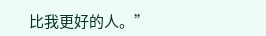比我更好的人。”